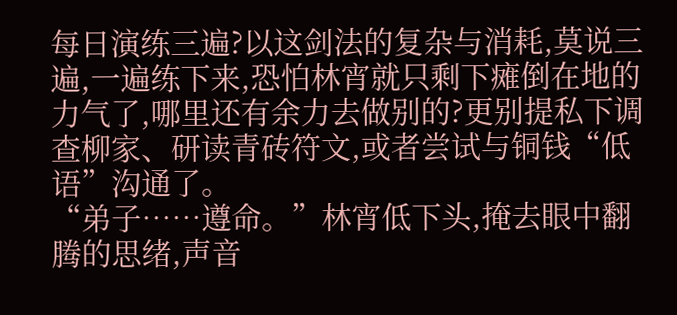每日演练三遍?以这剑法的复杂与消耗,莫说三遍,一遍练下来,恐怕林宵就只剩下瘫倒在地的力气了,哪里还有余力去做别的?更别提私下调查柳家、研读青砖符文,或者尝试与铜钱“低语”沟通了。
“弟子……遵命。”林宵低下头,掩去眼中翻腾的思绪,声音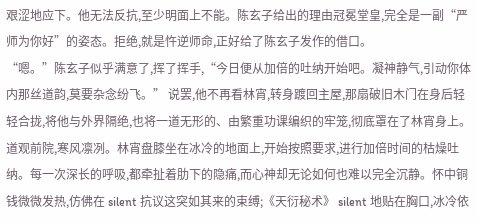艰涩地应下。他无法反抗,至少明面上不能。陈玄子给出的理由冠冕堂皇,完全是一副“严师为你好”的姿态。拒绝,就是忤逆师命,正好给了陈玄子发作的借口。
“嗯。”陈玄子似乎满意了,挥了挥手,“今日便从加倍的吐纳开始吧。凝神静气,引动你体内那丝道韵,莫要杂念纷飞。” 说罢,他不再看林宵,转身踱回主屋,那扇破旧木门在身后轻轻合拢,将他与外界隔绝,也将一道无形的、由繁重功课编织的牢笼,彻底罩在了林宵身上。
道观前院,寒风凛冽。林宵盘膝坐在冰冷的地面上,开始按照要求,进行加倍时间的枯燥吐纳。每一次深长的呼吸,都牵扯着肋下的隐痛,而心神却无论如何也难以完全沉静。怀中铜钱微微发热,仿佛在 silent 抗议这突如其来的束缚;《天衍秘术》 silent 地贴在胸口,冰冷依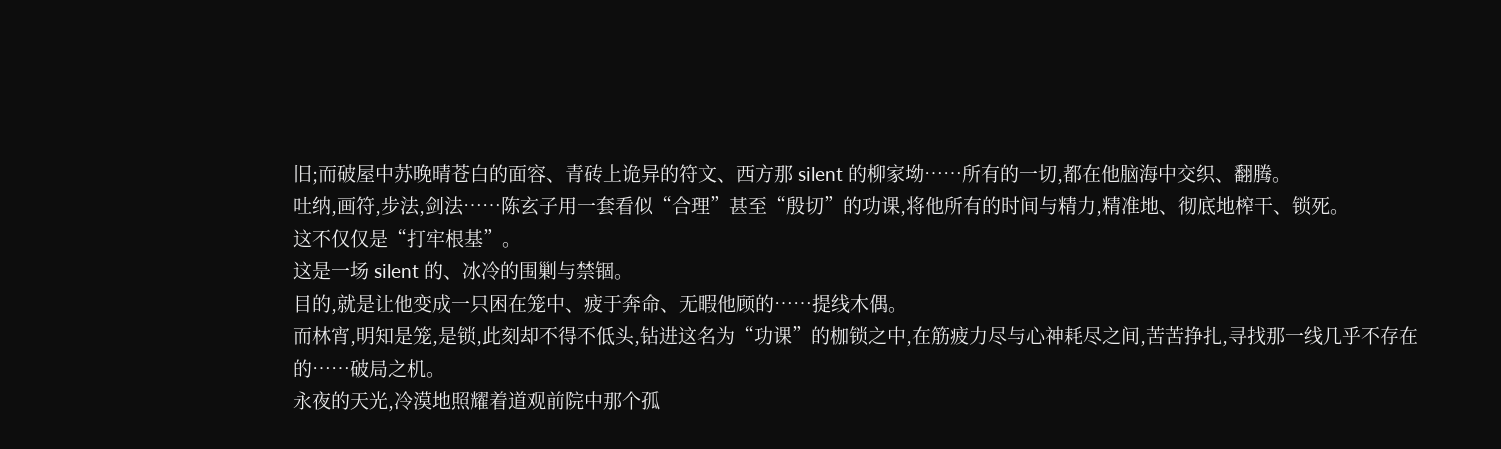旧;而破屋中苏晚晴苍白的面容、青砖上诡异的符文、西方那 silent 的柳家坳……所有的一切,都在他脑海中交织、翻腾。
吐纳,画符,步法,剑法……陈玄子用一套看似“合理”甚至“殷切”的功课,将他所有的时间与精力,精准地、彻底地榨干、锁死。
这不仅仅是“打牢根基”。
这是一场 silent 的、冰冷的围剿与禁锢。
目的,就是让他变成一只困在笼中、疲于奔命、无暇他顾的……提线木偶。
而林宵,明知是笼,是锁,此刻却不得不低头,钻进这名为“功课”的枷锁之中,在筋疲力尽与心神耗尽之间,苦苦挣扎,寻找那一线几乎不存在的……破局之机。
永夜的天光,冷漠地照耀着道观前院中那个孤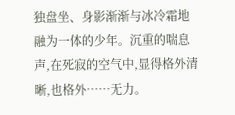独盘坐、身影渐渐与冰冷霜地融为一体的少年。沉重的喘息声,在死寂的空气中,显得格外清晰,也格外……无力。